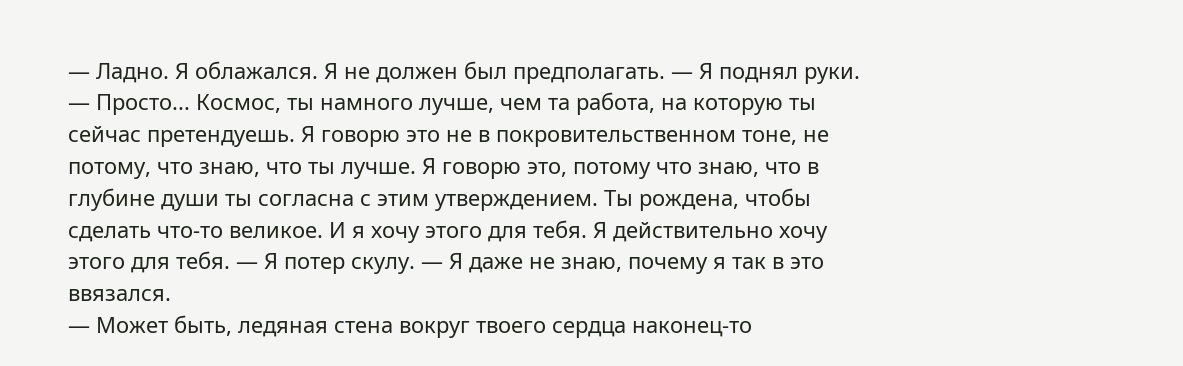— Ладно. Я облажался. Я не должен был предполагать. — Я поднял руки. — Просто... Космос, ты намного лучше, чем та работа, на которую ты сейчас претендуешь. Я говорю это не в покровительственном тоне, не потому, что знаю, что ты лучше. Я говорю это, потому что знаю, что в глубине души ты согласна с этим утверждением. Ты рождена, чтобы сделать что-то великое. И я хочу этого для тебя. Я действительно хочу этого для тебя. — Я потер скулу. — Я даже не знаю, почему я так в это ввязался.
— Может быть, ледяная стена вокруг твоего сердца наконец-то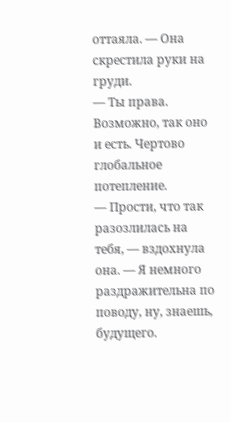оттаяла. — Она скрестила руки на груди.
— Ты права. Возможно, так оно и есть. Чертово глобальное потепление.
— Прости, что так разозлилась на тебя, — вздохнула она. — Я немного раздражительна по поводу, ну, знаешь, будущего.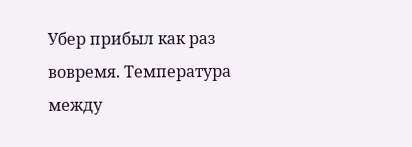Убер прибыл как раз вовремя. Температура между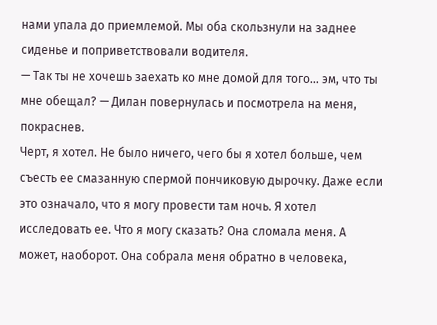нами упала до приемлемой. Мы оба скользнули на заднее сиденье и поприветствовали водителя.
— Так ты не хочешь заехать ко мне домой для того... эм, что ты мне обещал? — Дилан повернулась и посмотрела на меня, покраснев.
Черт, я хотел. Не было ничего, чего бы я хотел больше, чем съесть ее смазанную спермой пончиковую дырочку. Даже если это означало, что я могу провести там ночь. Я хотел исследовать ее. Что я могу сказать? Она сломала меня. А может, наоборот. Она собрала меня обратно в человека,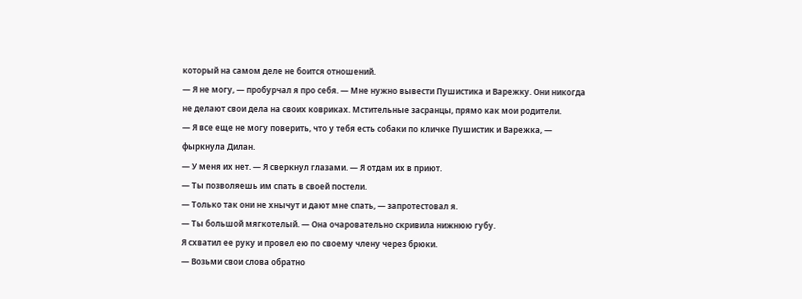который на самом деле не боится отношений.
— Я не могу, — пробурчал я про себя. — Мне нужно вывести Пушистика и Варежку. Они никогда не делают свои дела на своих ковриках. Мстительные засранцы, прямо как мои родители.
— Я все еще не могу поверить, что у тебя есть собаки по кличке Пушистик и Варежка, — фыркнула Дилан.
— У меня их нет. — Я сверкнул глазами. — Я отдам их в приют.
— Ты позволяешь им спать в своей постели.
— Только так они не хнычут и дают мне спать, — запротестовал я.
— Ты большой мягкотелый. — Она очаровательно скривила нижнюю губу.
Я схватил ее руку и провел ею по своему члену через брюки.
— Возьми свои слова обратно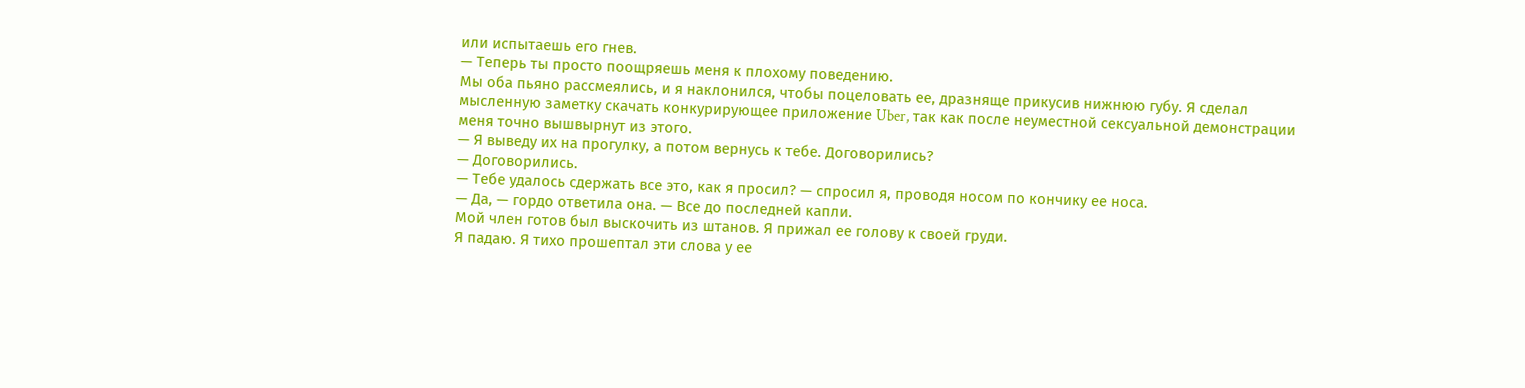или испытаешь его гнев.
— Теперь ты просто поощряешь меня к плохому поведению.
Мы оба пьяно рассмеялись, и я наклонился, чтобы поцеловать ее, дразняще прикусив нижнюю губу. Я сделал мысленную заметку скачать конкурирующее приложение Uber, так как после неуместной сексуальной демонстрации меня точно вышвырнут из этого.
— Я выведу их на прогулку, а потом вернусь к тебе. Договорились?
— Договорились.
— Тебе удалось сдержать все это, как я просил? — спросил я, проводя носом по кончику ее носа.
— Да, — гордо ответила она. — Все до последней капли.
Мой член готов был выскочить из штанов. Я прижал ее голову к своей груди.
Я падаю. Я тихо прошептал эти слова у ее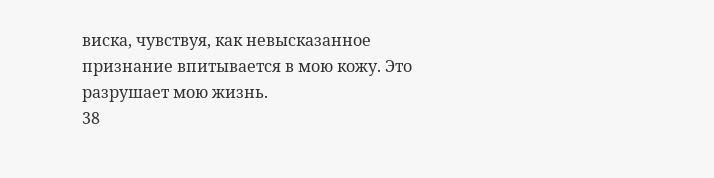виска, чувствуя, как невысказанное признание впитывается в мою кожу. Это разрушает мою жизнь.
38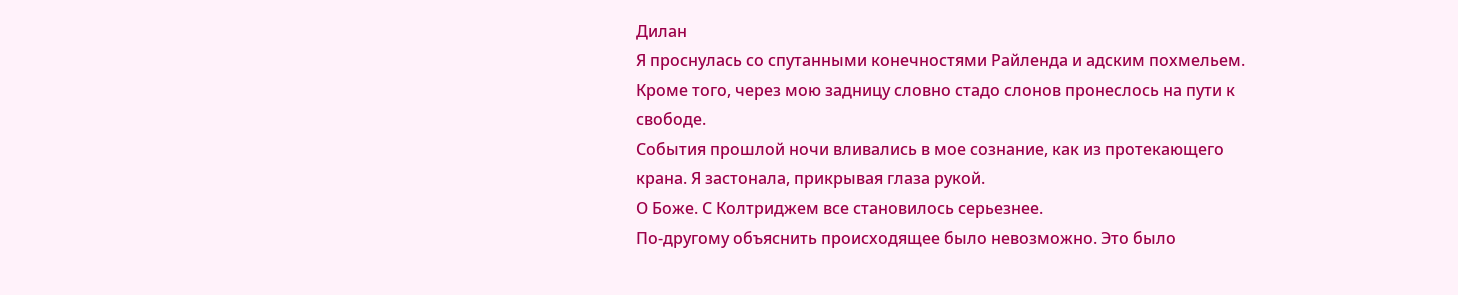Дилан
Я проснулась со спутанными конечностями Райленда и адским похмельем.
Кроме того, через мою задницу словно стадо слонов пронеслось на пути к свободе.
События прошлой ночи вливались в мое сознание, как из протекающего крана. Я застонала, прикрывая глаза рукой.
О Боже. С Колтриджем все становилось серьезнее.
По-другому объяснить происходящее было невозможно. Это было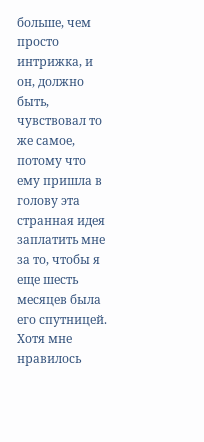больше, чем просто интрижка, и он, должно быть, чувствовал то же самое, потому что ему пришла в голову эта странная идея заплатить мне за то, чтобы я еще шесть месяцев была его спутницей. Хотя мне нравилось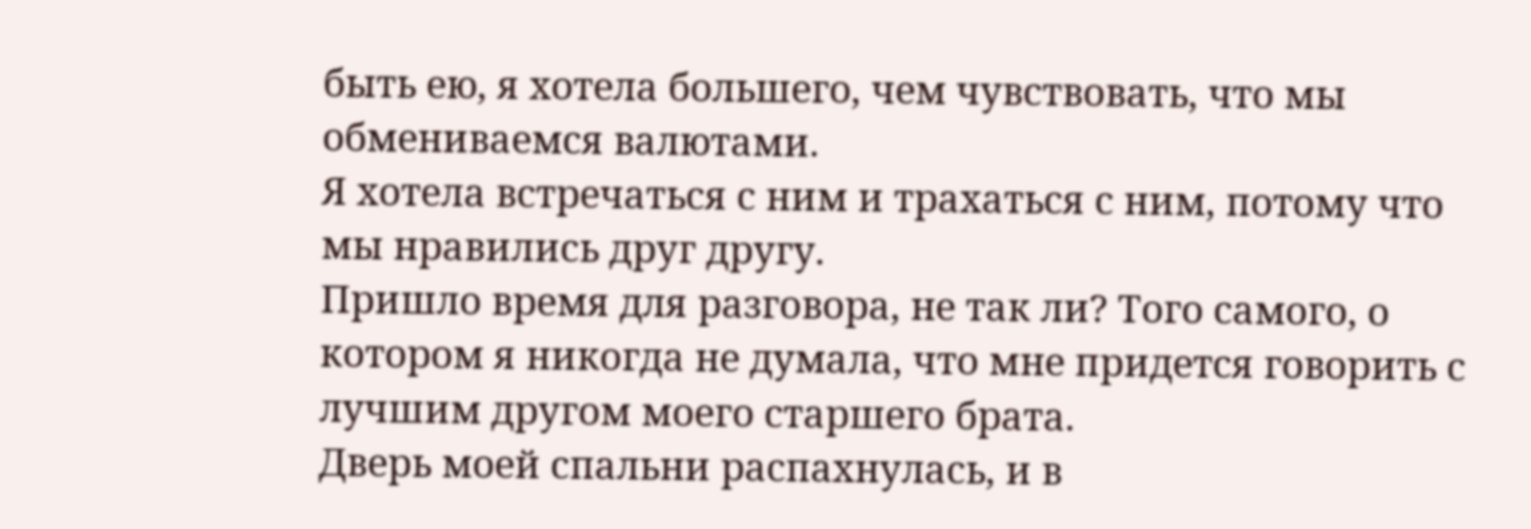быть ею, я хотела большего, чем чувствовать, что мы обмениваемся валютами.
Я хотела встречаться с ним и трахаться с ним, потому что мы нравились друг другу.
Пришло время для разговора, не так ли? Того самого, о котором я никогда не думала, что мне придется говорить с лучшим другом моего старшего брата.
Дверь моей спальни распахнулась, и в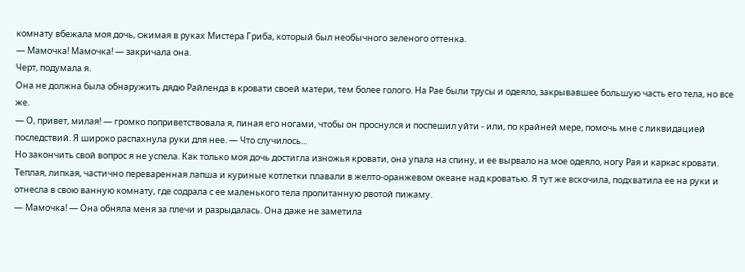комнату вбежала моя дочь, сжимая в руках Мистера Гриба, который был необычного зеленого оттенка.
— Мамочка! Мамочка! — закричала она.
Черт, подумала я.
Она не должна была обнаружить дядю Райленда в кровати своей матери, тем более голого. На Рае были трусы и одеяло, закрывавшее большую часть его тела, но все же.
— О, привет, милая! — громко поприветствовала я, пиная его ногами, чтобы он проснулся и поспешил уйти - или, по крайней мере, помочь мне с ликвидацией последствий. Я широко распахнула руки для нее. — Что случилось...
Но закончить свой вопрос я не успела. Как только моя дочь достигла изножья кровати, она упала на спину, и ее вырвало на мое одеяло, ногу Рая и каркас кровати.
Теплая, липкая, частично переваренная лапша и куриные котлетки плавали в желто-оранжевом океане над кроватью. Я тут же вскочила, подхватила ее на руки и отнесла в свою ванную комнату, где содрала с ее маленького тела пропитанную рвотой пижаму.
— Мамочка! — Она обняла меня за плечи и разрыдалась. Она даже не заметила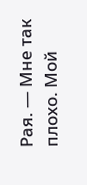Рая. — Мне так плохо. Мой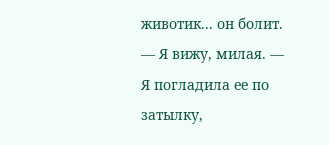животик... он болит.
— Я вижу, милая. — Я погладила ее по затылку,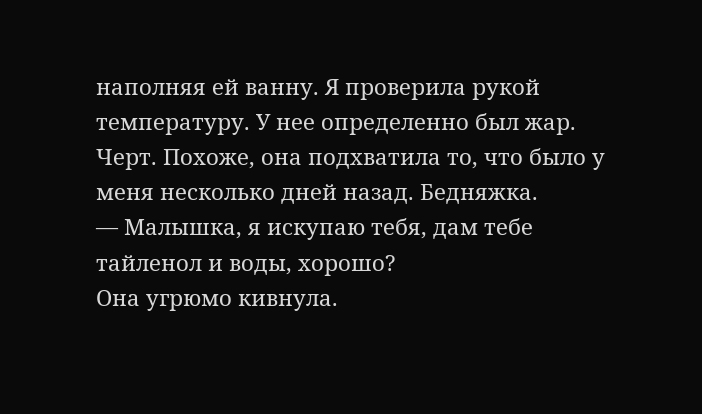наполняя ей ванну. Я проверила рукой температуру. У нее определенно был жар. Черт. Похоже, она подхватила то, что было у меня несколько дней назад. Бедняжка.
— Малышка, я искупаю тебя, дам тебе тайленол и воды, хорошо?
Она угрюмо кивнула.